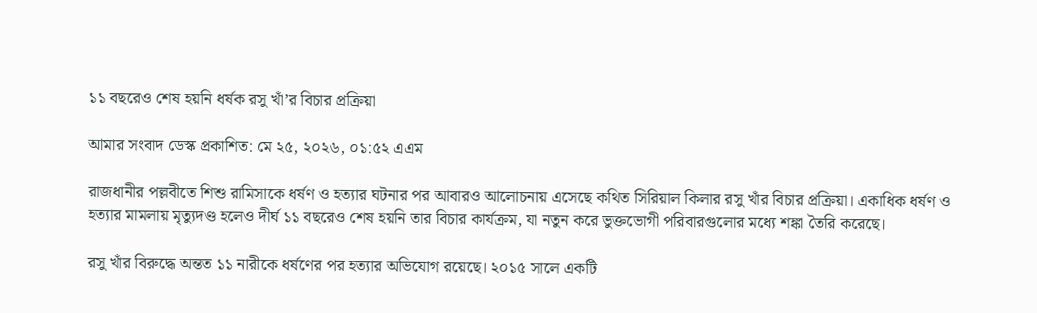১১ বছরেও শেষ হয়নি ধর্ষক রসু খাঁ’র বিচার প্রক্রিয়া

আমার সংবাদ ডেস্ক প্রকাশিত: মে ২৫, ২০২৬, ০১:৫২ এএম

রাজধানীর পল্লবীতে শিশু রামিসাকে ধর্ষণ ও হত্যার ঘটনার পর আবারও আলোচনায় এসেছে কথিত সিরিয়াল কিলার রসু খাঁর বিচার প্রক্রিয়া। একাধিক ধর্ষণ ও হত্যার মামলায় মৃত্যুদণ্ড হলেও দীর্ঘ ১১ বছরেও শেষ হয়নি তার বিচার কার্যক্রম, যা নতুন করে ভুক্তভোগী পরিবারগুলোর মধ্যে শঙ্কা তৈরি করেছে।

রসু খাঁর বিরুদ্ধে অন্তত ১১ নারীকে ধর্ষণের পর হত্যার অভিযোগ রয়েছে। ২০১৫ সালে একটি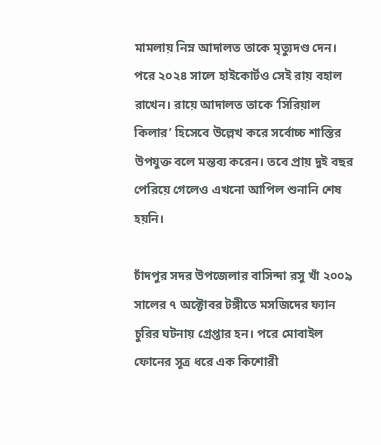মামলায় নিম্ন আদালত তাকে মৃত্যুদণ্ড দেন। পরে ২০২৪ সালে হাইকোর্টও সেই রায় বহাল রাখেন। রায়ে আদালত তাকে ‘সিরিয়াল কিলার’ হিসেবে উল্লেখ করে সর্বোচ্চ শাস্তির উপযুক্ত বলে মন্তব্য করেন। তবে প্রায় দুই বছর পেরিয়ে গেলেও এখনো আপিল শুনানি শেষ হয়নি।

চাঁদপুর সদর উপজেলার বাসিন্দা রসু খাঁ ২০০৯ সালের ৭ অক্টোবর টঙ্গীতে মসজিদের ফ্যান চুরির ঘটনায় গ্রেপ্তার হন। পরে মোবাইল ফোনের সূত্র ধরে এক কিশোরী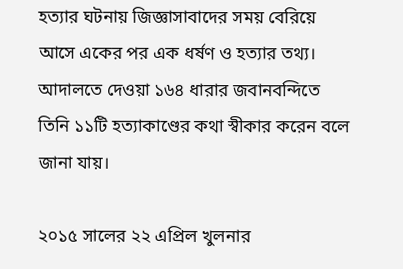হত্যার ঘটনায় জিজ্ঞাসাবাদের সময় বেরিয়ে আসে একের পর এক ধর্ষণ ও হত্যার তথ্য। আদালতে দেওয়া ১৬৪ ধারার জবানবন্দিতে তিনি ১১টি হত্যাকাণ্ডের কথা স্বীকার করেন বলে জানা যায়।

২০১৫ সালের ২২ এপ্রিল খুলনার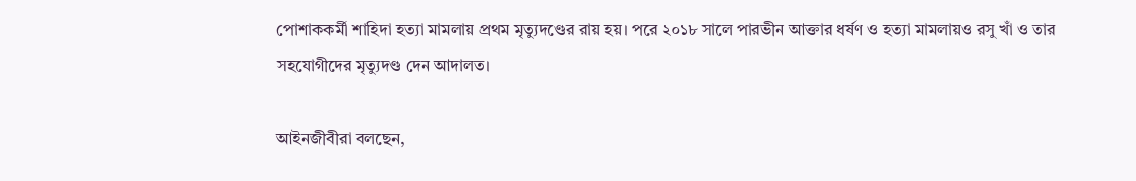পোশাককর্মী শাহিদা হত্যা মামলায় প্রথম মৃত্যুদণ্ডের রায় হয়। পরে ২০১৮ সালে পারভীন আক্তার ধর্ষণ ও হত্যা মামলায়ও রসু খাঁ ও তার সহযোগীদের মৃত্যুদণ্ড দেন আদালত।

আইনজীবীরা বলছেন,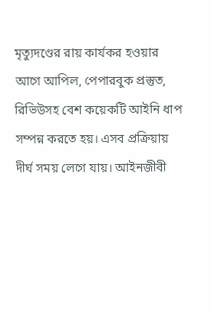মৃত্যুদণ্ডের রায় কার্যকর হওয়ার আগে আপিল, পেপারবুক প্রস্তুত, রিভিউসহ বেশ কয়েকটি আইনি ধাপ সম্পন্ন করতে হয়। এসব প্রক্রিয়ায় দীর্ঘ সময় লেগে যায়। আইনজীবী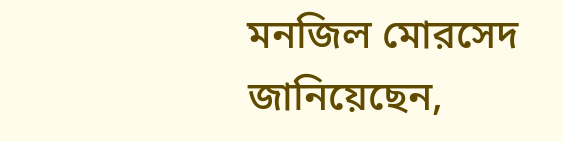মনজিল মোরসেদ জানিয়েছেন,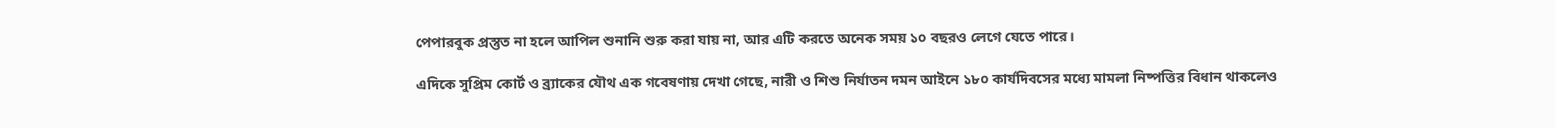পেপারবুক প্রস্তুত না হলে আপিল শুনানি শুরু করা যায় না, আর এটি করতে অনেক সময় ১০ বছরও লেগে যেতে পারে।

এদিকে সুপ্রিম কোর্ট ও ব্র্যাকের যৌথ এক গবেষণায় দেখা গেছে, নারী ও শিশু নির্যাতন দমন আইনে ১৮০ কার্যদিবসের মধ্যে মামলা নিষ্পত্তির বিধান থাকলেও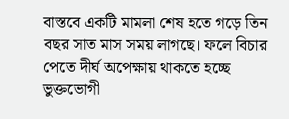বাস্তবে একটি মামলা শেষ হতে গড়ে তিন বছর সাত মাস সময় লাগছে। ফলে বিচার পেতে দীর্ঘ অপেক্ষায় থাকতে হচ্ছে ভুক্তভোগী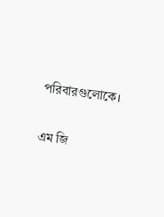পরিবারগুলোকে।

এম জি